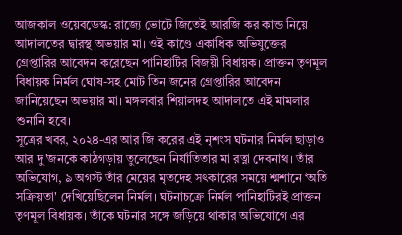আজকাল ওয়েবডেস্ক: রাজ্যে ভোটে জিতেই আরজি কর কান্ড নিয়ে আদালতের দ্বারস্থ অভয়ার মা। ওই কাণ্ডে একাধিক অভিযুক্তের গ্রেপ্তারির আবেদন করেছেন পানিহাটির বিজয়ী বিধায়ক। প্রাক্তন তৃণমূল বিধায়ক নির্মল ঘোষ-সহ মোট তিন জনের গ্রেপ্তারির আবেদন জানিয়েছেন অভয়ার মা। মঙ্গলবার শিয়ালদহ আদালতে এই মামলার শুনানি হবে।
সূত্রের খবর, ২০২৪-এর আর জি করের এই নৃশংস ঘটনার নির্মল ছাড়াও আর দু'জনকে কাঠগড়ায় তুলেছেন নির্যাতিতার মা রত্না দেবনাথ। তাঁর অভিযোগ, ৯ অগস্ট তাঁর মেয়ের মৃতদেহ সৎকারের সময়ে শ্মশানে ‘অতি সক্রিয়তা' দেখিয়েছিলেন নির্মল। ঘটনাচক্রে নির্মল পানিহাটিরই প্রাক্তন তৃণমূল বিধায়ক। তাঁকে ঘটনার সঙ্গে জড়িয়ে থাকার অভিযোগে এর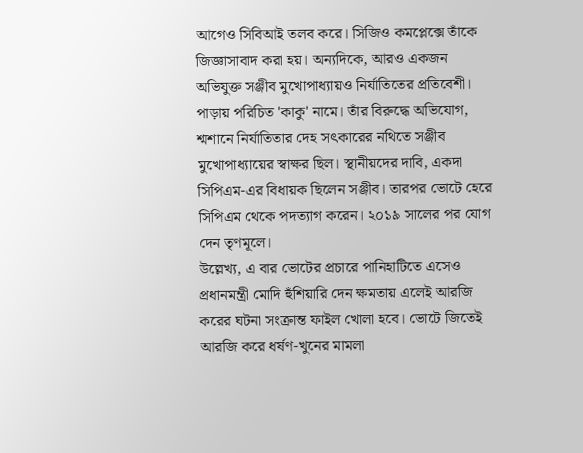আগেও সিবিআই তলব করে। সিজিও কমপ্লেক্সে তাঁকে জিজ্ঞাসাবাদ করা হয়। অন্যদিকে, আরও একজন অভিযুক্ত সঞ্জীব মুখোপাধ্যায়ও নির্যাতিতের প্রতিবেশী। পাড়ায় পরিচিত 'কাকু' নামে। তাঁর বিরুদ্ধে অভিযোগ, শ্মশানে নির্যাতিতার দেহ সৎকারের নথিতে সঞ্জীব মুখোপাধ্যায়ের স্বাক্ষর ছিল। স্থানীয়দের দাবি, একদা সিপিএম-এর বিধায়ক ছিলেন সঞ্জীব। তারপর ভোটে হেরে সিপিএম থেকে পদত্যাগ করেন। ২০১৯ সালের পর যোগ দেন তৃণমূলে।
উল্লেখ্য, এ বার ভোটের প্রচারে পানিহাটিতে এসেও প্রধানমন্ত্রী মোদি হুঁশিয়ারি দেন ক্ষমতায় এলেই আরজি করের ঘটনা সংক্রান্ত ফাইল খোলা হবে। ভোটে জিতেই আরজি করে ধর্ষণ-খুনের মামলা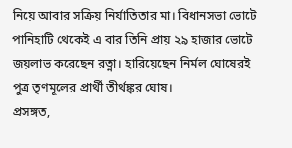নিয়ে আবার সক্রিয় নির্যাতিতার মা। বিধানসভা ভোটে পানিহাটি থেকেই এ বার তিনি প্রায় ২৯ হাজার ভোটে জয়লাভ করেছেন রত্না। হারিয়েছেন নির্মল ঘোষেরই পুত্র তৃণমূলের প্রার্থী তীর্থঙ্কর ঘোষ।
প্রসঙ্গত,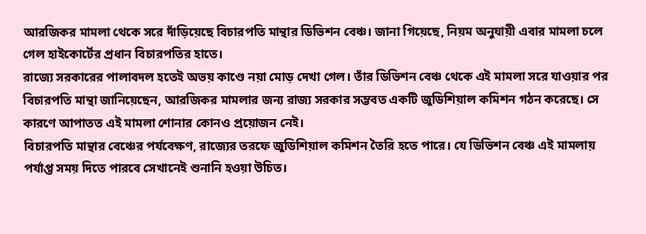আরজিকর মামলা থেকে সরে দাঁড়িয়েছে বিচারপতি মান্থার ডিভিশন বেঞ্চ। জানা গিয়েছে, নিয়ম অনুযায়ী এবার মামলা চলে গেল হাইকোর্টের প্রধান বিচারপতির হাতে।
রাজ্যে সরকারের পালাবদল হতেই অভয় কাণ্ডে নয়া মোড় দেখা গেল। তাঁর ডিভিশন বেঞ্চ থেকে এই মামলা সরে যাওয়ার পর বিচারপতি মান্থা জানিয়েছেন, আরজিকর মামলার জন্য রাজ্য সরকার সম্ভবত একটি জুডিশিয়াল কমিশন গঠন করেছে। সে কারণে আপাতত এই মামলা শোনার কোনও প্রয়োজন নেই।
বিচারপতি মান্থার বেঞ্চের পর্যবেক্ষণ, রাজ্যের তরফে জুডিশিয়াল কমিশন তৈরি হতে পারে। যে ডিভিশন বেঞ্চ এই মামলায় পর্যাপ্ত সময় দিতে পারবে সেখানেই শুনানি হওয়া উচিত।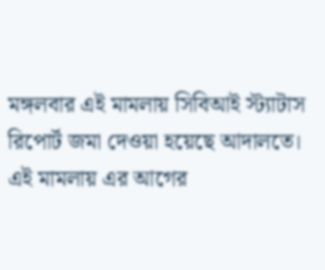মঙ্গলবার এই মামলায় সিবিআই স্ট্যাটাস রিপোর্ট জমা দেওয়া হয়েছে আদালতে। এই মামলায় এর আগের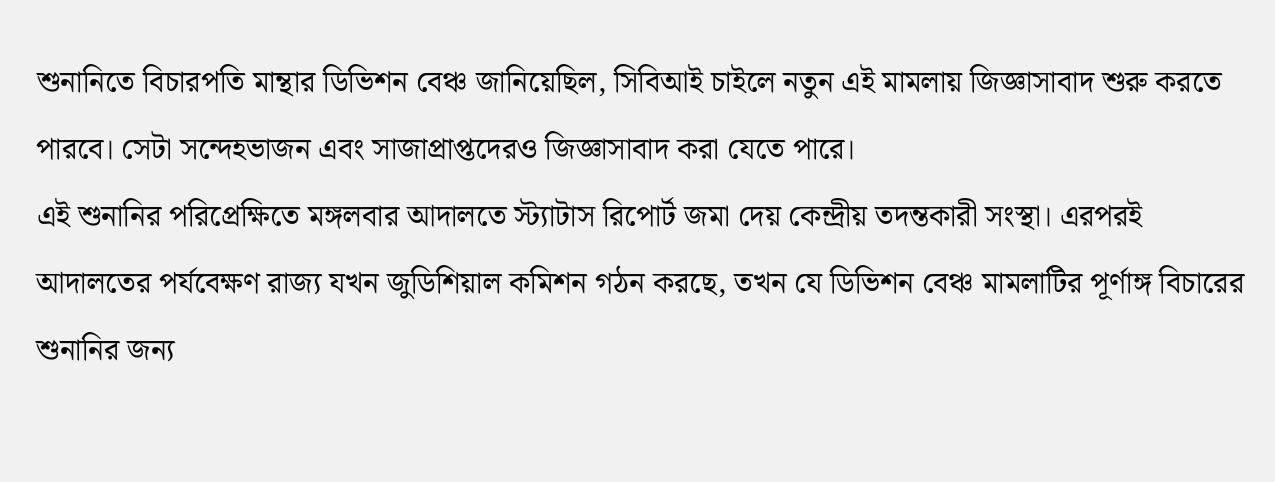শুনানিতে বিচারপতি মান্থার ডিভিশন বেঞ্চ জানিয়েছিল, সিবিআই চাইলে নতুন এই মামলায় জিজ্ঞাসাবাদ শুরু করতে পারবে। সেটা সন্দেহভাজন এবং সাজাপ্রাপ্তদেরও জিজ্ঞাসাবাদ করা যেতে পারে।
এই শুনানির পরিপ্রেক্ষিতে মঙ্গলবার আদালতে স্ট্যাটাস রিপোর্ট জমা দেয় কেন্দ্রীয় তদন্তকারী সংস্থা। এরপরই আদালতের পর্যবেক্ষণ রাজ্য যখন জুডিশিয়াল কমিশন গঠন করছে, তখন যে ডিভিশন বেঞ্চ মামলাটির পূর্ণাঙ্গ বিচারের শুনানির জন্য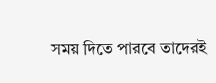সময় দিতে পারবে তাদেরই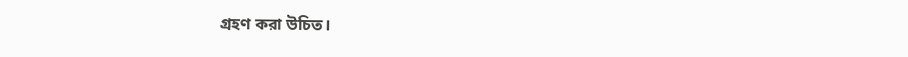গ্রহণ করা উচিত।